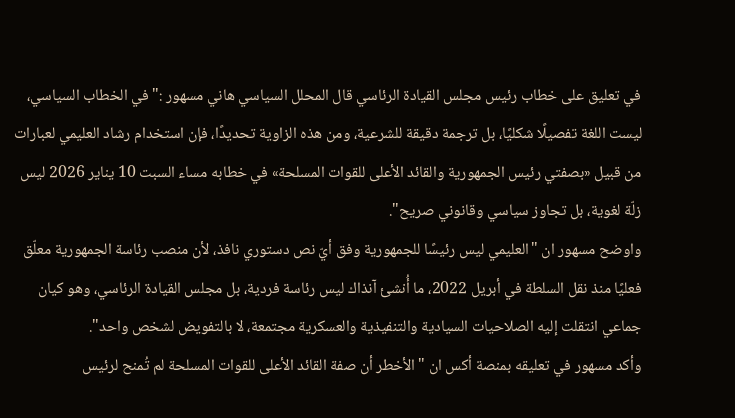في تعليق على خطاب رئيس مجلس القيادة الرئاسي قال المحلل السياسي هاني مسهور :" في الخطاب السياسي، ليست اللغة تفصيلًا شكليًا، بل ترجمة دقيقة للشرعية، ومن هذه الزاوية تحديدًا، فإن استخدام رشاد العليمي لعبارات من قبيل «بصفتي رئيس الجمهورية والقائد الأعلى للقوات المسلحة» في خطابه مساء السبت 10 يناير 2026 ليس زلّة لغوية، بل تجاوز سياسي وقانوني صريح".
واوضح مسهور ان "العليمي ليس رئيسًا للجمهورية وفق أيّ نص دستوري نافذ، لأن منصب رئاسة الجمهورية معلّق فعليًا منذ نقل السلطة في أبريل 2022، ما أُنشئ آنذاك ليس رئاسة فردية، بل مجلس القيادة الرئاسي، وهو كيان جماعي انتقلت إليه الصلاحيات السيادية والتنفيذية والعسكرية مجتمعة، لا بالتفويض لشخص واحد".
وأكد مسهور في تعليقه بمنصة أكس ان "الأخطر أن صفة القائد الأعلى للقوات المسلحة لم تُمنح لرئيس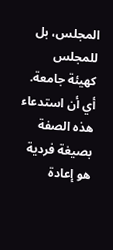المجلس، بل للمجلس كهيئة جامعة. أي أن استدعاء هذه الصفة بصيغة فردية هو إعادة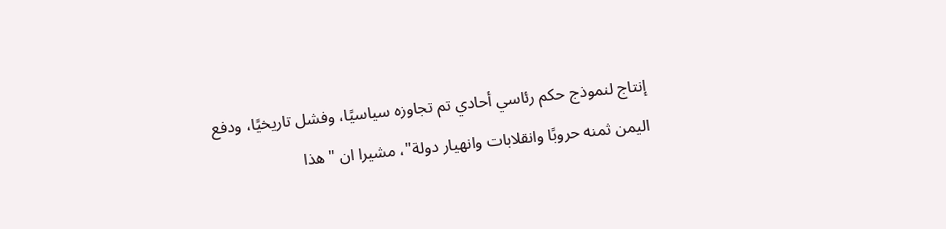إنتاج لنموذج حكم رئاسي أحادي تم تجاوزه سياسيًا، وفشل تاريخيًا، ودفع اليمن ثمنه حروبًا وانقلابات وانهيار دولة"، مشيرا ان "هذا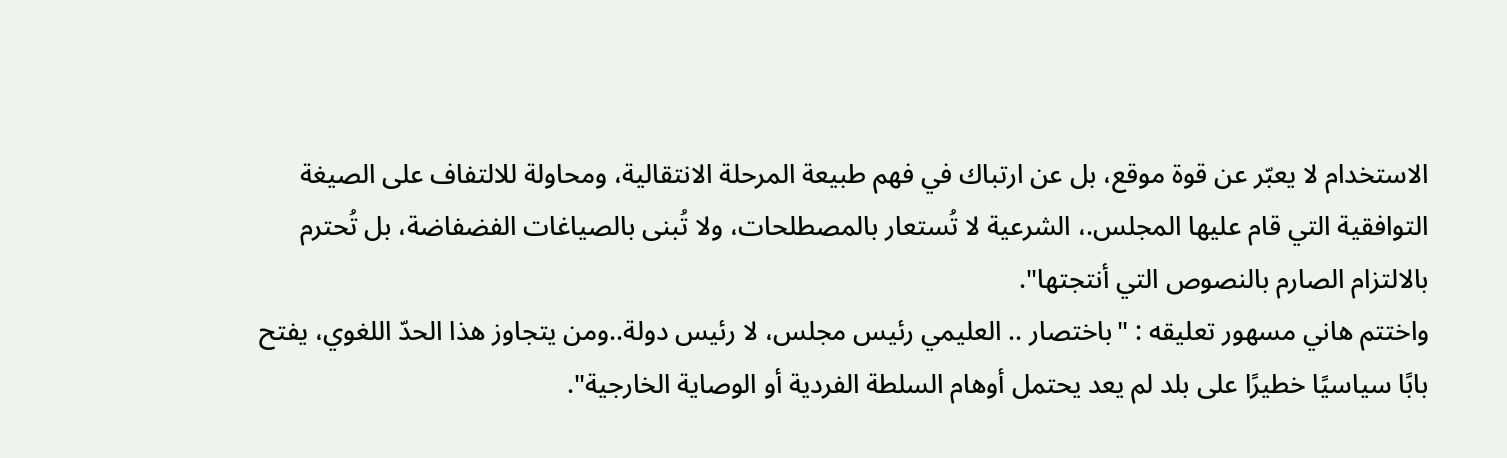الاستخدام لا يعبّر عن قوة موقع، بل عن ارتباك في فهم طبيعة المرحلة الانتقالية، ومحاولة للالتفاف على الصيغة التوافقية التي قام عليها المجلس.، الشرعية لا تُستعار بالمصطلحات، ولا تُبنى بالصياغات الفضفاضة، بل تُحترم بالالتزام الصارم بالنصوص التي أنتجتها".
واختتم هاني مسهور تعليقه : "باختصار .. العليمي رئيس مجلس، لا رئيس دولة..ومن يتجاوز هذا الحدّ اللغوي، يفتح بابًا سياسيًا خطيرًا على بلد لم يعد يحتمل أوهام السلطة الفردية أو الوصاية الخارجية".